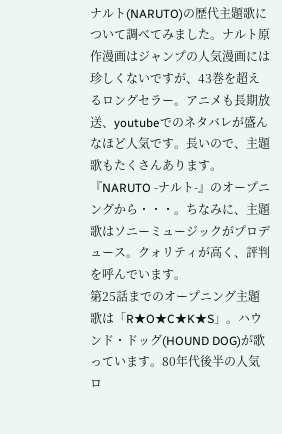ナルト(NARUTO)の歴代主題歌について調べてみました。ナルト原作漫画はジャンプの人気漫画には珍しくないですが、43巻を超えるロングセラー。アニメも長期放送、youtubeでのネタバレが盛んなほど人気です。長いので、主題歌もたくさんあります。
『NARUTO -ナルト-』のオープニングから・・・。ちなみに、主題歌はソニーミュージックがプロデュース。クォリティが高く、評判を呼んでいます。
第25話までのオープニング主題歌は「R★O★C★K★S」。ハウンド・ドッグ(HOUND DOG)が歌っています。80年代後半の人気ロ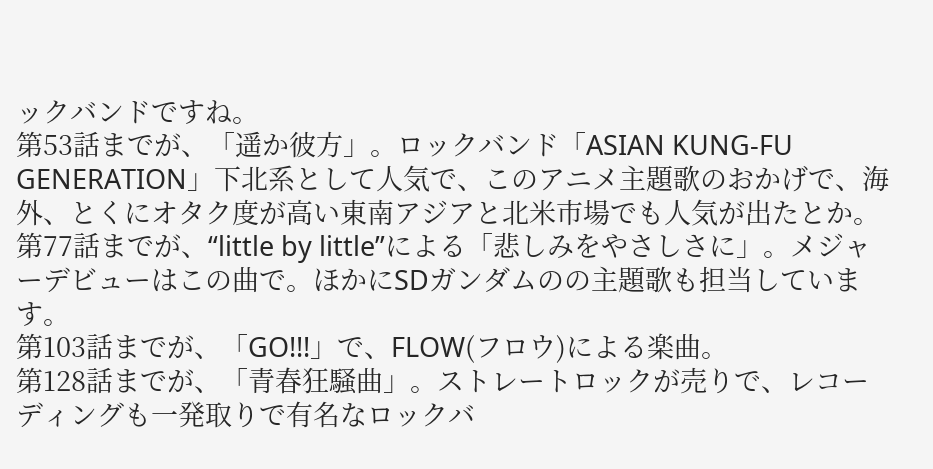ックバンドですね。
第53話までが、「遥か彼方」。ロックバンド「ASIAN KUNG-FU GENERATION」下北系として人気で、このアニメ主題歌のおかげで、海外、とくにオタク度が高い東南アジアと北米市場でも人気が出たとか。
第77話までが、“little by little”による「悲しみをやさしさに」。メジャーデビューはこの曲で。ほかにSDガンダムのの主題歌も担当しています。
第103話までが、「GO!!!」で、FLOW(フロウ)による楽曲。
第128話までが、「青春狂騒曲」。ストレートロックが売りで、レコーディングも一発取りで有名なロックバ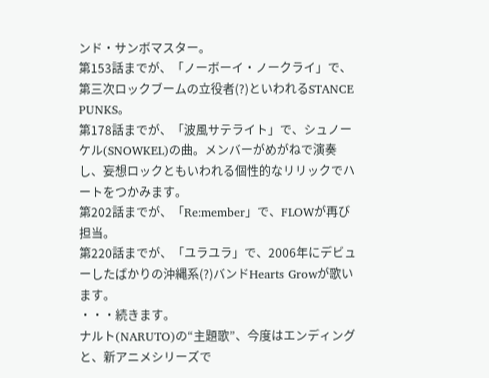ンド・サンボマスター。
第153話までが、「ノーボーイ・ノークライ」で、第三次ロックブームの立役者(?)といわれるSTANCE PUNKS。
第178話までが、「波風サテライト」で、シュノーケル(SNOWKEL)の曲。メンバーがめがねで演奏し、妄想ロックともいわれる個性的なリリックでハートをつかみます。
第202話までが、「Re:member」で、FLOWが再び担当。
第220話までが、「ユラユラ」で、2006年にデビューしたばかりの沖縄系(?)バンドHearts Growが歌います。
・・・続きます。
ナルト(NARUTO)の“主題歌”、今度はエンディングと、新アニメシリーズで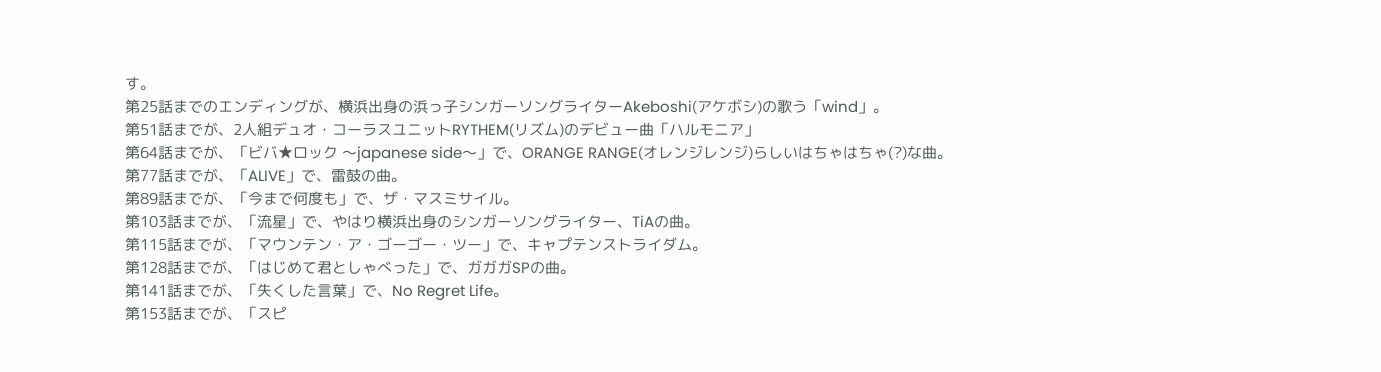す。
第25話までのエンディングが、横浜出身の浜っ子シンガーソングライターAkeboshi(アケボシ)の歌う「wind」。
第51話までが、2人組デュオ・コーラスユニットRYTHEM(リズム)のデビュー曲「ハルモニア」
第64話までが、「ビバ★ロック 〜japanese side〜」で、ORANGE RANGE(オレンジレンジ)らしいはちゃはちゃ(?)な曲。
第77話までが、「ALIVE」で、雷鼓の曲。
第89話までが、「今まで何度も」で、ザ・マスミサイル。
第103話までが、「流星」で、やはり横浜出身のシンガーソングライター、TiAの曲。
第115話までが、「マウンテン・ア・ゴーゴー・ツー」で、キャプテンストライダム。
第128話までが、「はじめて君としゃべった」で、ガガガSPの曲。
第141話までが、「失くした言葉」で、No Regret Life。
第153話までが、「スピ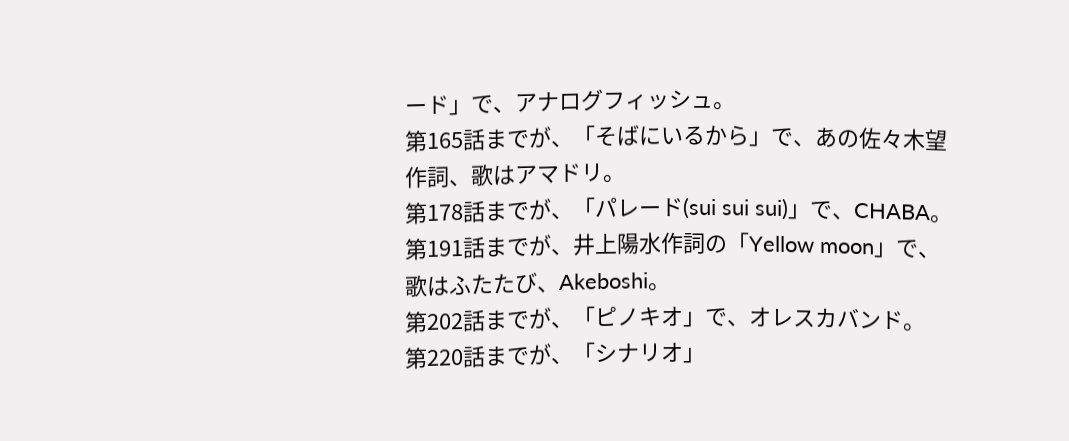ード」で、アナログフィッシュ。
第165話までが、「そばにいるから」で、あの佐々木望作詞、歌はアマドリ。
第178話までが、「パレード(sui sui sui)」で、CHABA。
第191話までが、井上陽水作詞の「Yellow moon」で、歌はふたたび、Akeboshi。
第202話までが、「ピノキオ」で、オレスカバンド。
第220話までが、「シナリオ」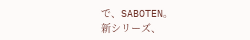で、SABOTEN。
新シリーズ、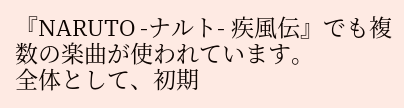『NARUTO -ナルト- 疾風伝』でも複数の楽曲が使われています。
全体として、初期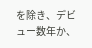を除き、デビュー数年か、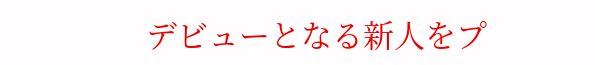デビューとなる新人をプ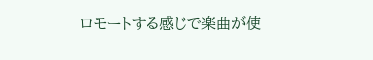ロモートする感じで楽曲が使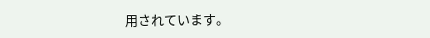用されています。